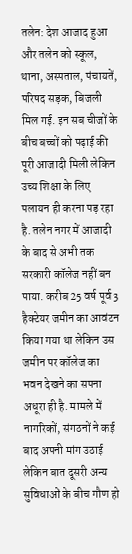तलेन: देश आजाद हुआ और तलेन को स्कूल, थाना, अस्पताल, पंचायतें, परिषद सड़क, बिजली मिल गई. इन सब चीजों के बीच बच्चों को पढ़ाई की पूरी आजादी मिली लेकिन उच्य शिक्षा के लिए पलायन ही करना पड़ रहा है. तलेन नगर में आजादी के बाद से अभी तक सरकारी कॉलेज नहीं बन पाया. करीब 25 वर्ष पूर्व 3 हैक्टेयर जमीन का आवंटन किया गया था लेकिन उस जमीन पर कॉलेज का भवन देखने का सपना अधूरा ही है. मामले में नागरिकों, संगठनों ने कई बाद अपनी मांग उठाई लेकिन बात दूसरी अन्य सुविधाओं के बीच गौण हो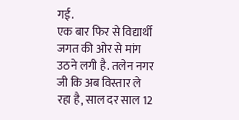गई.
एक बार फिर से विद्यार्थी जगत की ओर से मांग उठने लगी है. तलेन नगर जी कि अब विस्तार ले रहा है, साल दर साल 12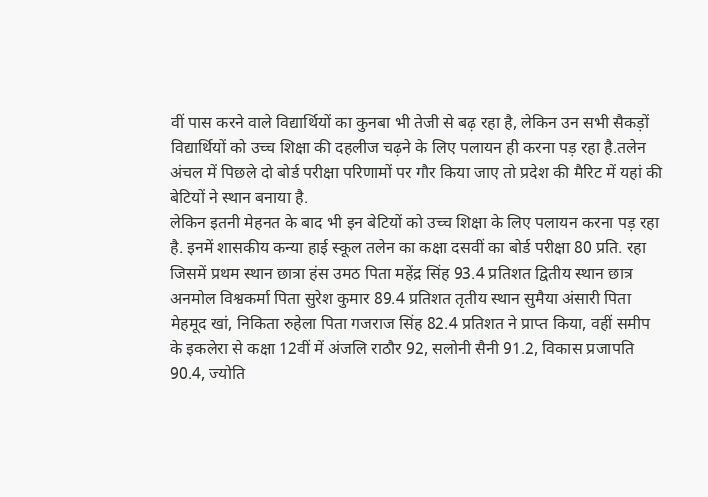वीं पास करने वाले विद्यार्थियों का कुनबा भी तेजी से बढ़ रहा है, लेकिन उन सभी सैकड़ों विद्यार्थियों को उच्च शिक्षा की दहलीज चढ़ने के लिए पलायन ही करना पड़ रहा है.तलेन अंचल में पिछले दो बोर्ड परीक्षा परिणामों पर गौर किया जाए तो प्रदेश की मैरिट में यहां की बेटियों ने स्थान बनाया है.
लेकिन इतनी मेहनत के बाद भी इन बेटियों को उच्च शिक्षा के लिए पलायन करना पड़ रहा है. इनमें शासकीय कन्या हाई स्कूल तलेन का कक्षा दसवीं का बोर्ड परीक्षा 80 प्रति. रहा जिसमें प्रथम स्थान छात्रा हंस उमठ पिता महेंद्र सिंह 93.4 प्रतिशत द्वितीय स्थान छात्र अनमोल विश्वकर्मा पिता सुरेश कुमार 89.4 प्रतिशत तृतीय स्थान सुमैया अंसारी पिता मेहमूद खां, निकिता रुहेला पिता गजराज सिंह 82.4 प्रतिशत ने प्राप्त किया, वहीं समीप के इकलेरा से कक्षा 12वीं में अंजलि राठौर 92, सलोनी सैनी 91.2, विकास प्रजापति 90.4, ज्योति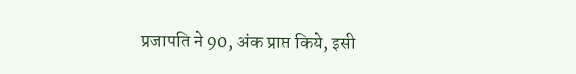प्रजापति ने 90, अंक प्राप्त किये, इसी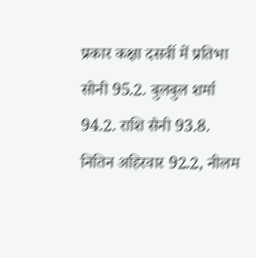प्रकार कक्षा दसवीं में प्रतिभा सोनी 95.2. बुलबुल शर्मा 94.2. राशि सैनी 93.8. नितिन अहिरवार 92.2, नीलम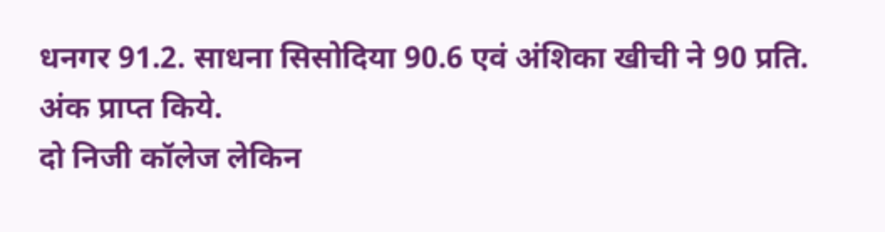धनगर 91.2. साधना सिसोदिया 90.6 एवं अंशिका खीची ने 90 प्रति. अंक प्राप्त किये.
दो निजी कॉलेज लेकिन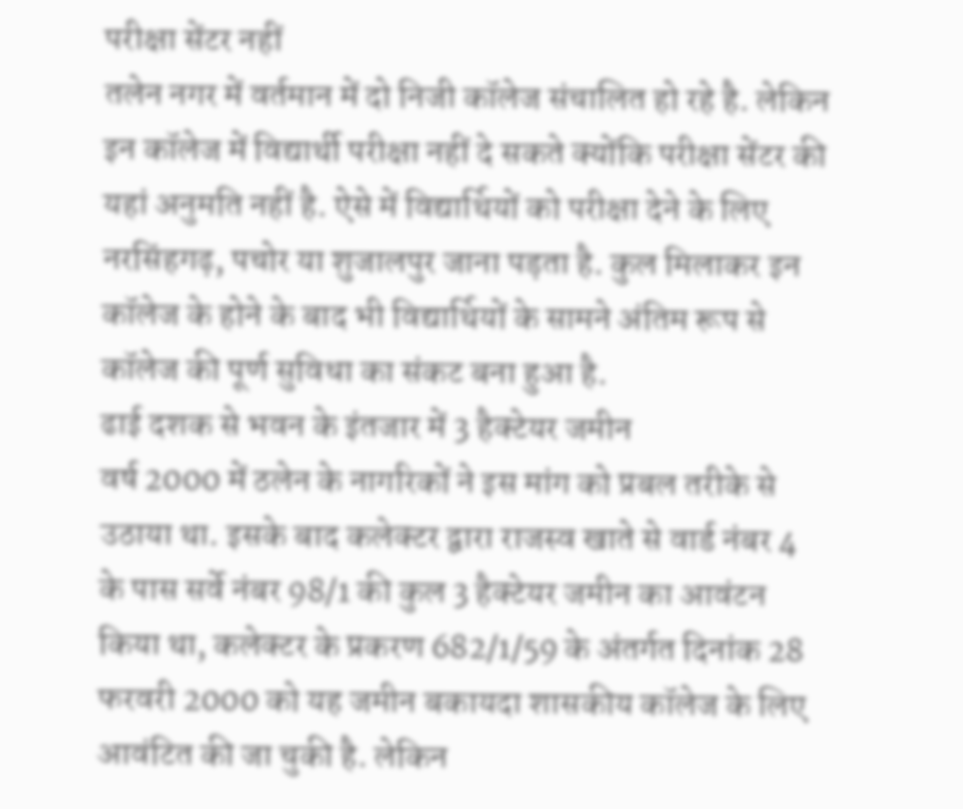परीक्षा सेंटर नहीं
तलेन नगर में वर्तमान में दो निजी कॉलेज संचालित हो रहे है. लेकिन इन कॉलेज में विद्यार्थी परीक्षा नहीं दे सकते क्योंकि परीक्षा सेंटर की यहां अनुमति नहीं है. ऐसे में विद्यार्थियों को परीक्षा देने के लिए नरसिंहगढ़, पचोर या शुजालपुर जाना पड़ता है. कुल मिलाकर इन कॉलेज के होने के बाद भी विद्यार्थियों के सामने अंतिम रूप से कॉलेज की पूर्ण सुविधा का संकट बना हुआ है.
ढाई दशक से भवन के इंतजार में 3 हैक्टेयर जमीन
वर्ष 2000 में ठलेन के नागरिकों ने इस मांग को प्रबल तरीके से उठाया था. इसके बाद कलेक्टर द्वारा राजस्व खाते से वार्ड नंबर 4 के पास सर्वे नंबर 98/1 की कुल 3 हैक्टेयर जमीन का आवंटन किया था, कलेक्टर के प्रकरण 682/1/59 के अंतर्गत दिनांक 28 फरवरी 2000 को यह जमीन बकायदा शासकीय कॉलेज के लिए आवंटित की जा चुकी है. लेकिन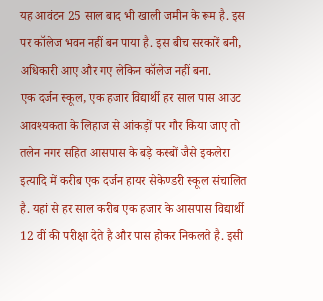यह आवंटन 25 साल बाद भी खाली जमीन के रूम है. इस पर कॉलेज भवन नहीं बन पाया है. इस बीच सरकारें बनी, अधिकारी आए और गए लेकिन कॉलेज नहीं बना.
एक दर्जन स्कूल, एक हजार विद्यार्थी हर साल पास आउट
आवश्यकता के लिहाज से आंकड़ों पर गौर किया जाए तो तलेन नगर सहित आसपास के बड़े कस्बों जैसे इकलेरा इत्यादि में करीब एक दर्जन हायर सेकेण्डरी स्कूल संचालित है. यहां से हर साल करीब एक हजार के आसपास विद्यार्थी 12 वीं की परीक्षा देते है और पास होकर निकलते है. इसी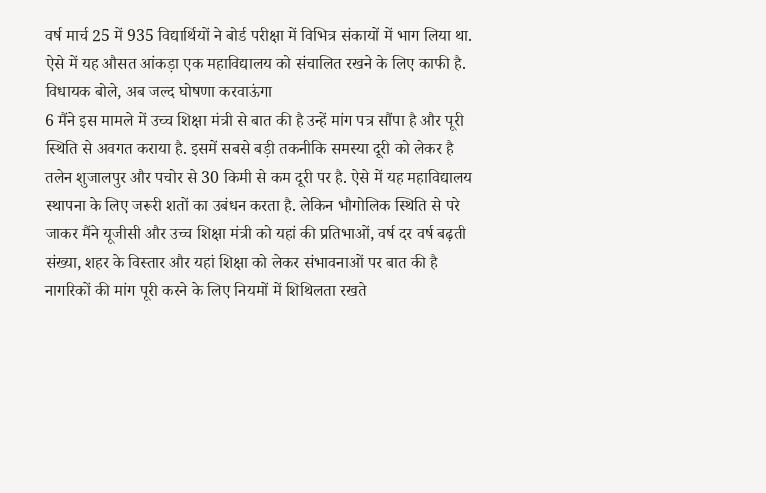वर्ष मार्च 25 में 935 विद्यार्थियों ने बोर्ड परीक्षा में विभित्र संकायों में भाग लिया था. ऐसे में यह औसत आंकड़ा एक महाविद्यालय को संचालित रखने के लिए काफी है.
विधायक बोले, अब जल्द घोषणा करवाऊंगा
6 मैंने इस मामले में उच्च शिक्षा मंत्री से बात की है उन्हें मांग पत्र सौंपा है और पूरी स्थिति से अवगत कराया है. इसमें सबसे बड़ी तकनीकि समस्या दूरी को लेकर है तलेन शुजालपुर और पचोर से 30 किमी से कम दूरी पर है. ऐसे में यह महाविद्यालय स्थापना के लिए जरूरी शतों का उबंधन करता है. लेकिन भौगोलिक स्थिति से परे जाकर मैंने यूजीसी और उच्च शिक्षा मंत्री को यहां की प्रतिभाओं, वर्ष दर वर्ष बढ़ती संख्या, शहर के विस्तार और यहां शिक्षा को लेकर संभावनाओं पर बात की है नागरिकों की मांग पूरी करने के लिए नियमों में शिथिलता रखते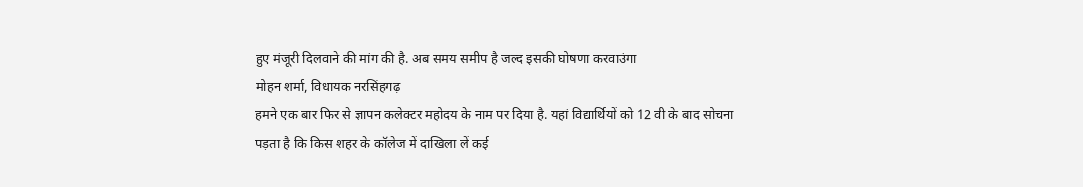हुए मंजूरी दिलवाने की मांग की है. अब समय समीप है जल्द इसकी घोषणा करवाउंगा
मोहन शर्मा, विधायक नरसिंहगढ़
हमने एक बार फिर से ज्ञापन कलेक्टर महोदय के नाम पर दिया है. यहां विद्यार्थियों को 12 वी के बाद सोचना पड़ता है कि किस शहर के कॉलेज में दाखिला लें कई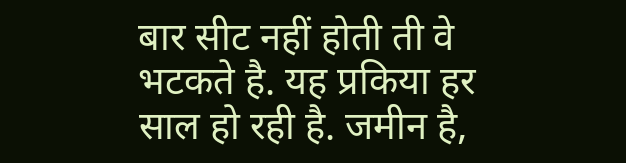बार सीट नहीं होती ती वे भटकते है. यह प्रकिया हर साल हो रही है. जमीन है,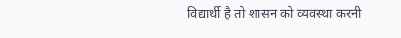विद्यार्थी है तो शासन को व्यवस्था करनी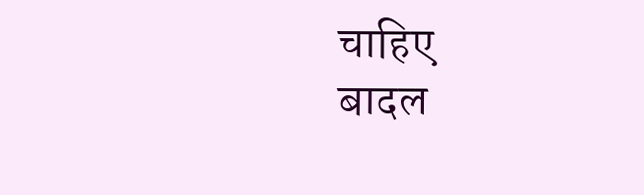चाहिए
बादल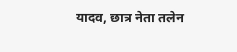यादव, छात्र नेता तलेन